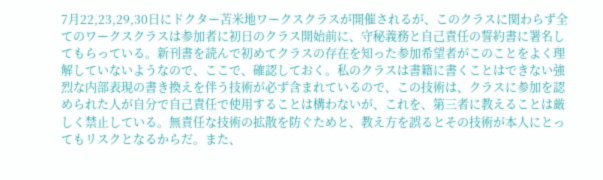7月22,23,29,30日にドクター苫米地ワークスクラスが開催されるが、このクラスに関わらず全てのワークスクラスは参加者に初日のクラス開始前に、守秘義務と自己責任の誓約書に署名してもらっている。新刊書を読んで初めてクラスの存在を知った参加希望者がこのことをよく理解していないようなので、ここで、確認しておく。私のクラスは書籍に書くことはできない強烈な内部表現の書き換えを伴う技術が必ず含まれているので、この技術は、クラスに参加を認められた人が自分で自己責任で使用することは構わないが、これを、第三者に教えることは厳しく禁止している。無責任な技術の拡散を防ぐためと、教え方を誤るとその技術が本人にとってもリスクとなるからだ。また、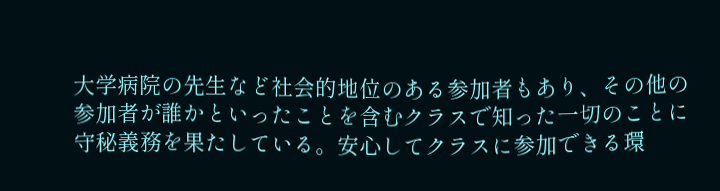大学病院の先生など社会的地位のある参加者もあり、その他の参加者が誰かといったことを含むクラスで知った一切のことに守秘義務を果たしている。安心してクラスに参加できる環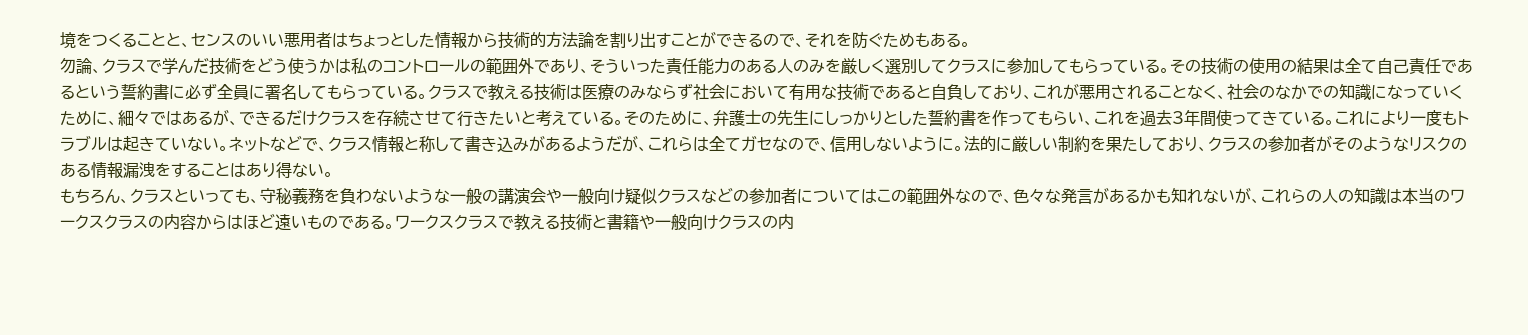境をつくることと、センスのいい悪用者はちょっとした情報から技術的方法論を割り出すことができるので、それを防ぐためもある。
勿論、クラスで学んだ技術をどう使うかは私のコントロールの範囲外であり、そういった責任能力のある人のみを厳しく選別してクラスに参加してもらっている。その技術の使用の結果は全て自己責任であるという誓約書に必ず全員に署名してもらっている。クラスで教える技術は医療のみならず社会において有用な技術であると自負しており、これが悪用されることなく、社会のなかでの知識になっていくために、細々ではあるが、できるだけクラスを存続させて行きたいと考えている。そのために、弁護士の先生にしっかりとした誓約書を作ってもらい、これを過去3年間使ってきている。これにより一度もトラブルは起きていない。ネットなどで、クラス情報と称して書き込みがあるようだが、これらは全てガセなので、信用しないように。法的に厳しい制約を果たしており、クラスの参加者がそのようなリスクのある情報漏洩をすることはあり得ない。
もちろん、クラスといっても、守秘義務を負わないような一般の講演会や一般向け疑似クラスなどの参加者についてはこの範囲外なので、色々な発言があるかも知れないが、これらの人の知識は本当のワークスクラスの内容からはほど遠いものである。ワークスクラスで教える技術と書籍や一般向けクラスの内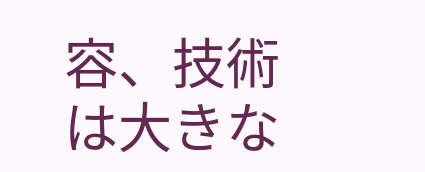容、技術は大きな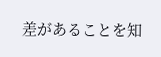差があることを知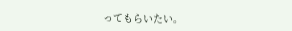ってもらいたい。